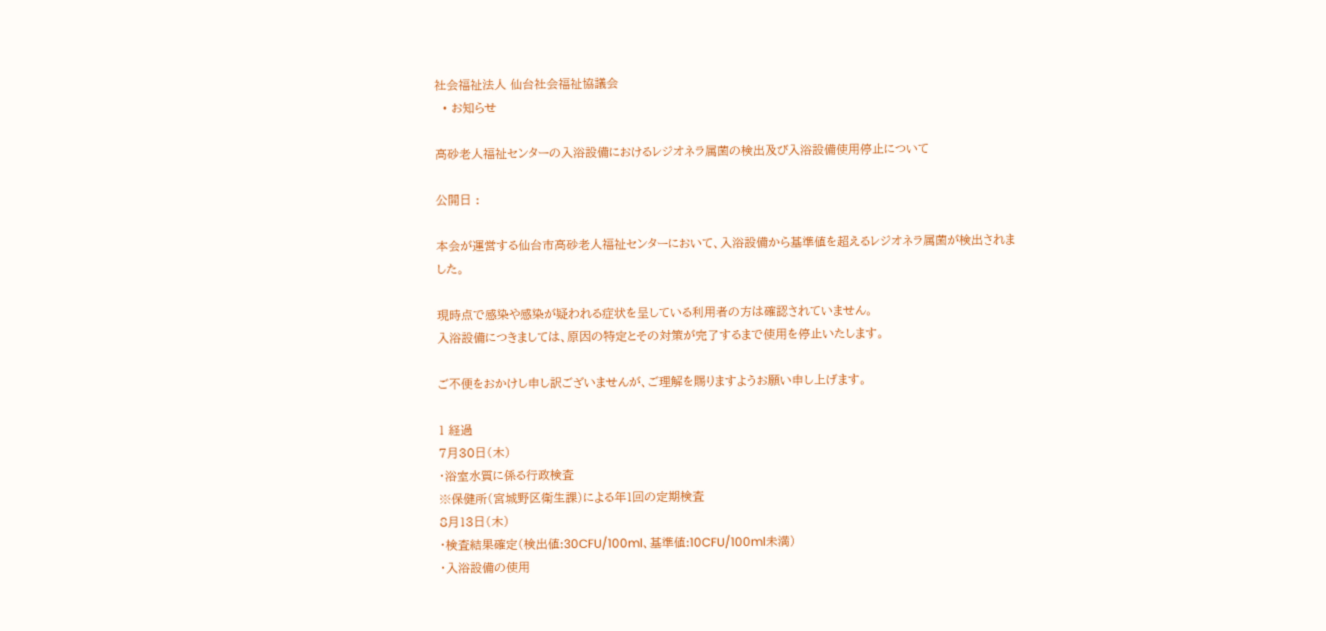社会福祉法人 仙台社会福祉協議会
  • お知らせ

高砂老人福祉センターの入浴設備におけるレジオネラ属菌の検出及び入浴設備使用停止について

公開日 :

本会が運営する仙台市高砂老人福祉センターにおいて、入浴設備から基準値を超えるレジオネラ属菌が検出されました。

現時点で感染や感染が疑われる症状を呈している利用者の方は確認されていません。
入浴設備につきましては、原因の特定とその対策が完了するまで使用を停止いたします。

ご不便をおかけし申し訳ございませんが、ご理解を賜りますようお願い申し上げます。

1 経過
7月30日(木)
・浴室水質に係る行政検査
※保健所(宮城野区衛生課)による年1回の定期検査
8月13日(木)
・検査結果確定(検出値:30CFU/100ml、基準値:10CFU/100ml未満)
・入浴設備の使用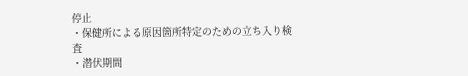停止
・保健所による原因箇所特定のための立ち入り検査
・潜伏期間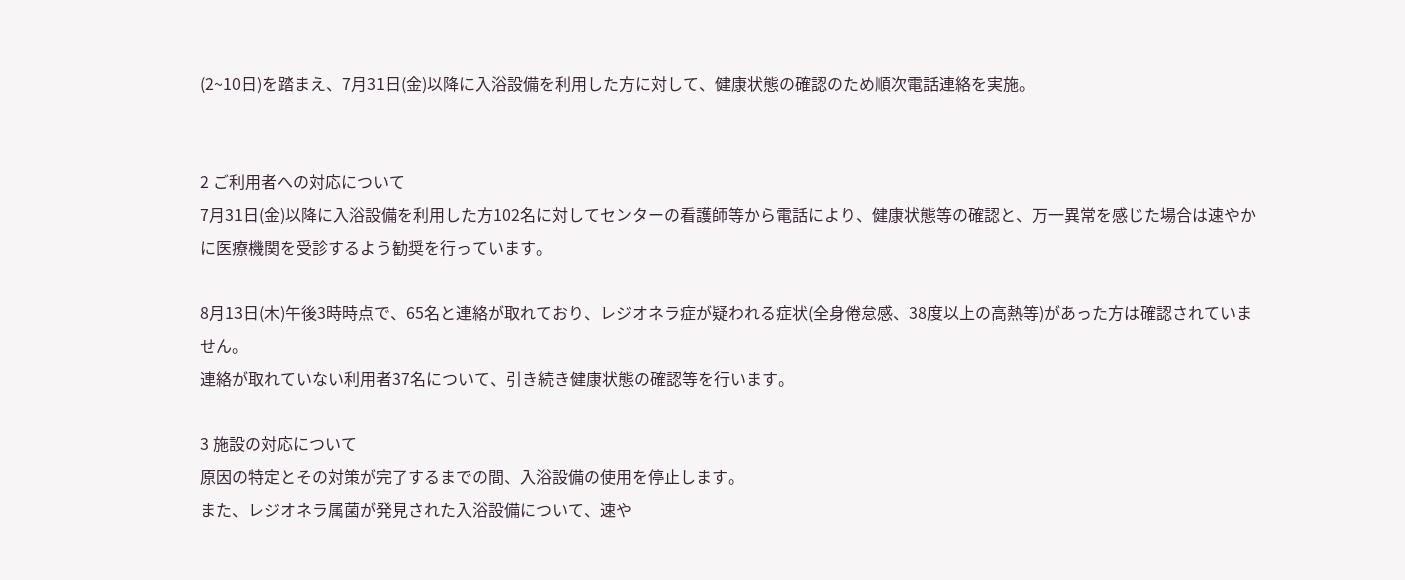(2~10日)を踏まえ、7月31日(金)以降に入浴設備を利用した方に対して、健康状態の確認のため順次電話連絡を実施。


2 ご利用者への対応について
7月31日(金)以降に入浴設備を利用した方102名に対してセンターの看護師等から電話により、健康状態等の確認と、万一異常を感じた場合は速やかに医療機関を受診するよう勧奨を行っています。

8月13日(木)午後3時時点で、65名と連絡が取れており、レジオネラ症が疑われる症状(全身倦怠感、38度以上の高熱等)があった方は確認されていません。
連絡が取れていない利用者37名について、引き続き健康状態の確認等を行います。

3 施設の対応について
原因の特定とその対策が完了するまでの間、入浴設備の使用を停止します。
また、レジオネラ属菌が発見された入浴設備について、速や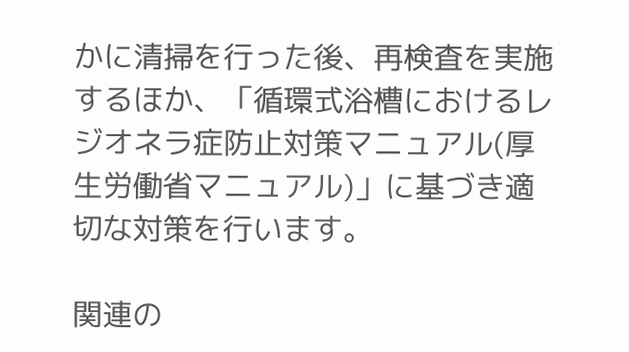かに清掃を行った後、再検査を実施するほか、「循環式浴槽におけるレジオネラ症防止対策マニュアル(厚生労働省マニュアル)」に基づき適切な対策を行います。

関連の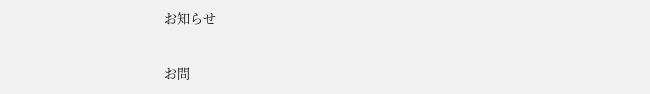お知らせ

お問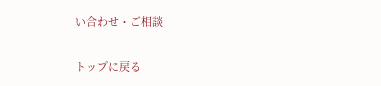い合わせ・ご相談

トップに戻る